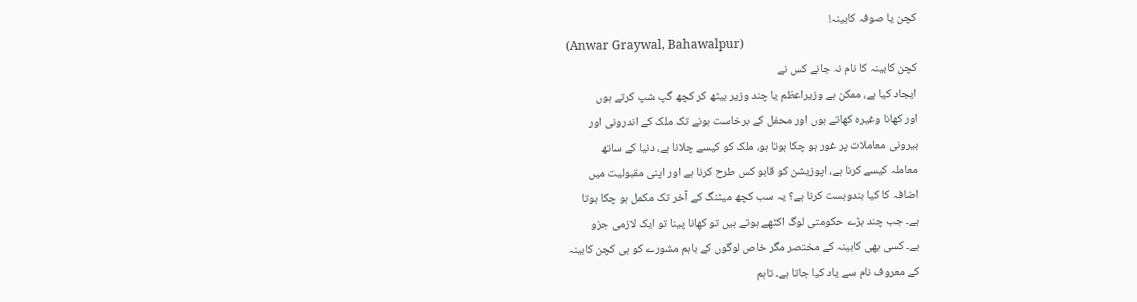کچن یا صوفہ کابینہ!
(Anwar Graywal, Bahawalpur)
کچن کابینہ کا نام نہ جانے کس نے
ایجاد کیا ہے، ممکن ہے وزیراعظم یا چند وزیر بیٹھ کر کچھ گپ شپ کرتے ہوں
اور کھانا وغیرہ کھاتے ہوں اور محفل کے برخاست ہونے تک ملک کے اندرونی اور
بیرونی معاملات پر غور ہو چکا ہوتا ہو، ملک کو کیسے چلانا ہے، دنیا کے ساتھ
معاملہ کیسے کرنا ہے، اپوزیشن کو قابو کس طرح کرنا ہے اور اپنی مقبولیت میں
اضافہ کا کیا بندوبست کرنا ہے؟ یہ سب کچھ میٹنگ کے آخر تک مکمل ہو چکا ہوتا
ہے۔ جب چند بڑے حکومتی لوگ اکٹھے ہوتے ہیں تو کھانا پینا تو ایک لازمی جزو
ہے۔ کسی بھی کابینہ کے مختصر مگر خاص لوگوں کے باہم مشورے کو ہی کچن کابینہ
کے معروف نام سے یاد کیا جاتا ہے۔ تاہم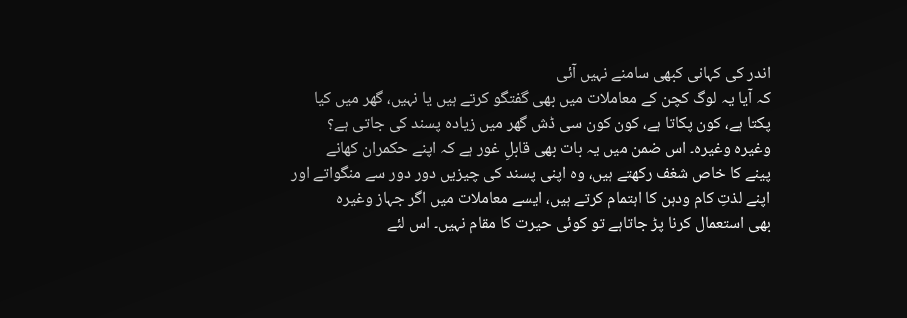اندر کی کہانی کبھی سامنے نہیں آئی
کہ آیا یہ لوگ کچن کے معاملات میں بھی گفتگو کرتے ہیں یا نہیں، گھر میں کیا
پکتا ہے، کون پکاتا ہے، کون کون سی ڈش گھر میں زیادہ پسند کی جاتی ہے؟
وغیرہ وغیرہ۔ اس ضمن میں یہ بات بھی قابلِ غور ہے کہ اپنے حکمران کھانے
پینے کا خاص شغف رکھتے ہیں، وہ اپنی پسند کی چیزیں دور دور سے منگواتے اور
اپنے لذتِ کام ودہن کا اہتمام کرتے ہیں، ایسے معاملات میں اگر جہاز وغیرہ
بھی استعمال کرنا پڑ جاتاہے تو کوئی حیرت کا مقام نہیں۔ اس لئے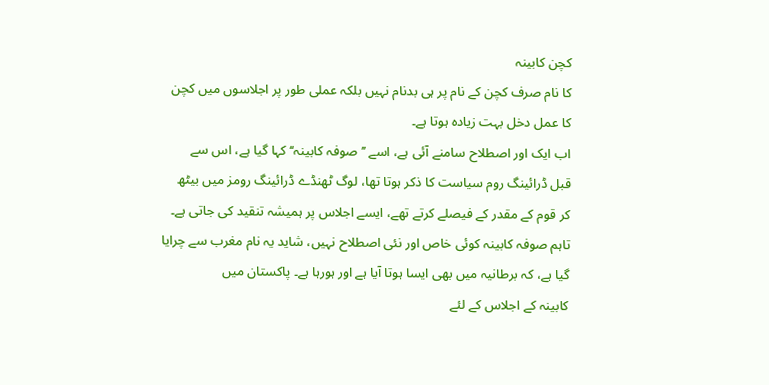کچن کابینہ
کا نام صرف کچن کے نام پر ہی بدنام نہیں بلکہ عملی طور پر اجلاسوں میں کچن
کا عمل دخل بہت زیادہ ہوتا ہے۔
اب ایک اور اصطلاح سامنے آئی ہے، اسے ’’صوفہ کابینہ‘‘ کہا گیا ہے، اس سے
قبل ڈرائینگ روم سیاست کا ذکر ہوتا تھا، لوگ ٹھنڈے ڈرائینگ رومز میں بیٹھ
کر قوم کے مقدر کے فیصلے کرتے تھے، ایسے اجلاس پر ہمیشہ تنقید کی جاتی ہے۔
تاہم صوفہ کابینہ کوئی خاص اور نئی اصطلاح نہیں، شاید یہ نام مغرب سے چرایا
گیا ہے، کہ برطانیہ میں بھی ایسا ہوتا آیا ہے اور ہورہا ہے۔ پاکستان میں
کابینہ کے اجلاس کے لئے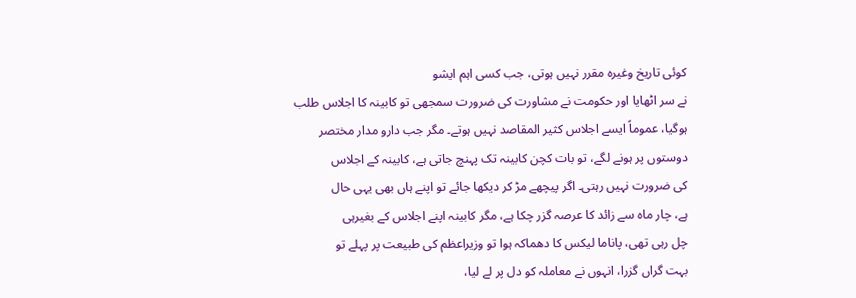کوئی تاریخ وغیرہ مقرر نہیں ہوتی، جب کسی اہم ایشو
نے سر اٹھایا اور حکومت نے مشاورت کی ضرورت سمجھی تو کابینہ کا اجلاس طلب
ہوگیا، عموماً ایسے اجلاس کثیر المقاصد نہیں ہوتے۔ مگر جب دارو مدار مختصر
دوستوں پر ہونے لگے، تو بات کچن کابینہ تک پہنچ جاتی ہے، کابینہ کے اجلاس
کی ضرورت نہیں رہتی۔ اگر پیچھے مڑ کر دیکھا جائے تو اپنے ہاں بھی یہی حال
ہے، چار ماہ سے زائد کا عرصہ گزر چکا ہے، مگر کابینہ اپنے اجلاس کے بغیرہی
چل رہی تھی، پاناما لیکس کا دھماکہ ہوا تو وزیراعظم کی طبیعت پر پہلے تو
بہت گراں گزرا، انہوں نے معاملہ کو دل پر لے لیا،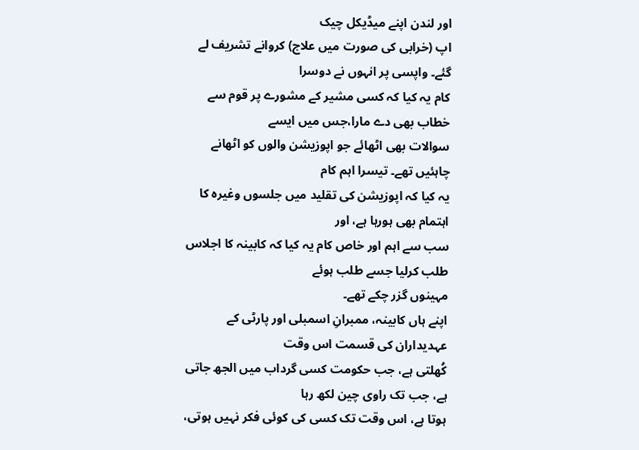اور لندن اپنے میڈیکل چیک
اپ (خرابی کی صورت میں علاج) کروانے تشریف لے گئے۔ واپسی پر انہوں نے دوسرا
کام یہ کیا کہ کسی مشیر کے مشورے پر قوم سے خطاب بھی دے مارا،جس میں ایسے
سوالات بھی اٹھائے جو اپوزیشن والوں کو اٹھانے چاہئیں تھے۔ تیسرا اہم کام
یہ کیا کہ اپوزیشن کی تقلید میں جلسوں وغیرہ کا اہتمام بھی ہورہا ہے، اور
سب سے اہم اور خاص کام یہ کیا کہ کابینہ کا اجلاس طلب کرلیا جسے طلب ہوئے
مہینوں گزر چکے تھے۔
اپنے ہاں کابینہ، ممبرانِ اسمبلی اور پارٹی کے عہدیداران کی قسمت اس وقت
کُھلتی ہے، جب حکومت کسی گرداب میں الجھ جاتی ہے، جب تک راوی چین لکھ رہا
ہوتا ہے، اس وقت تک کسی کی کوئی فکر نہیں ہوتی،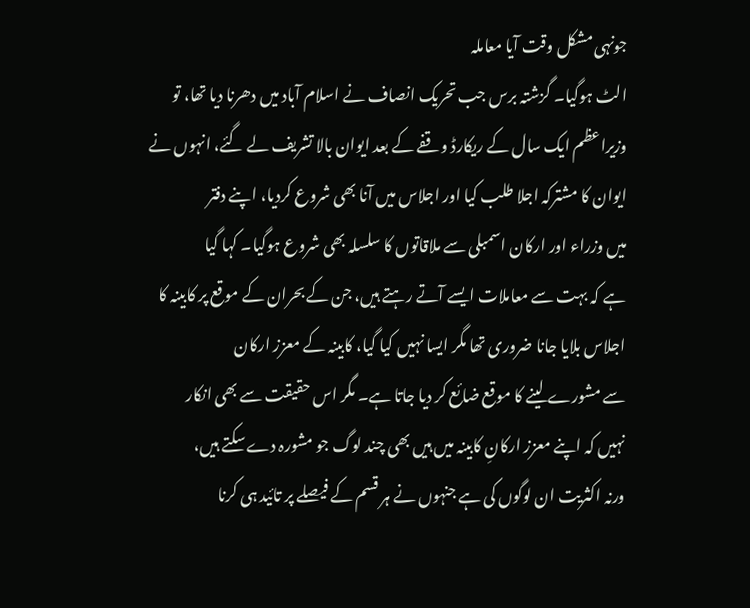جونہی مشکل وقت آیا معاملہ
الٹ ہوگیا۔ گزشتہ برس جب تحریک انصاف نے اسلام آباد میں دھرنا دیا تھا، تو
وزیراعظم ایک سال کے ریکارڈ وقفے کے بعد ایوان بالا تشریف لے گئے، انہوں نے
ایوان کا مشترکہ اجلا طلب کیا اور اجلاس میں آنا بھی شروع کردیا، اپنے دفتر
میں وزراء اور ارکان اسمبلی سے ملاقاتوں کا سلسلہ بھی شروع ہوگیا۔ کہا گیا
ہے کہ بہت سے معاملات ایسے آتے رہتے ہیں، جن کے بحران کے موقع پر کابینہ کا
اجلاس بلایا جانا ضروری تھا مگر ایسا نہیں کیا گیا، کابینہ کے معزز ارکان
سے مشورے لینے کا موقع ضائع کر دیا جاتا ہے۔ مگر اس حقیقت سے بھی انکار
نہیں کہ اپنے معزز ارکانِ کابینہ میں ہیں بھی چند لوگ جو مشورہ دے سکتے ہیں،
ورنہ اکثریت ان لوگوں کی ہے جنہوں نے ہر قسم کے فیصلے پر تائید ہی کرنا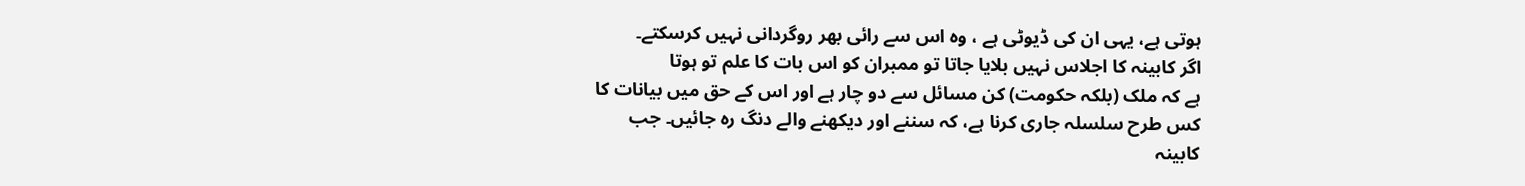ہوتی ہے، یہی ان کی ڈیوٹی ہے ، وہ اس سے رائی بھر روگردانی نہیں کرسکتے۔
اگر کابینہ کا اجلاس نہیں بلایا جاتا تو ممبران کو اس بات کا علم تو ہوتا
ہے کہ ملک (بلکہ حکومت) کن مسائل سے دو چار ہے اور اس کے حق میں بیانات کا
کس طرح سلسلہ جاری کرنا ہے، کہ سننے اور دیکھنے والے دنگ رہ جائیں۔ جب
کابینہ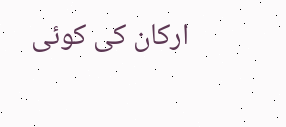ارکان کی کوئی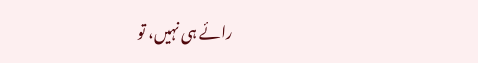رائے ہی نہیں، تو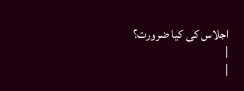اجلاس کی کیا ضرورت؟
|
|